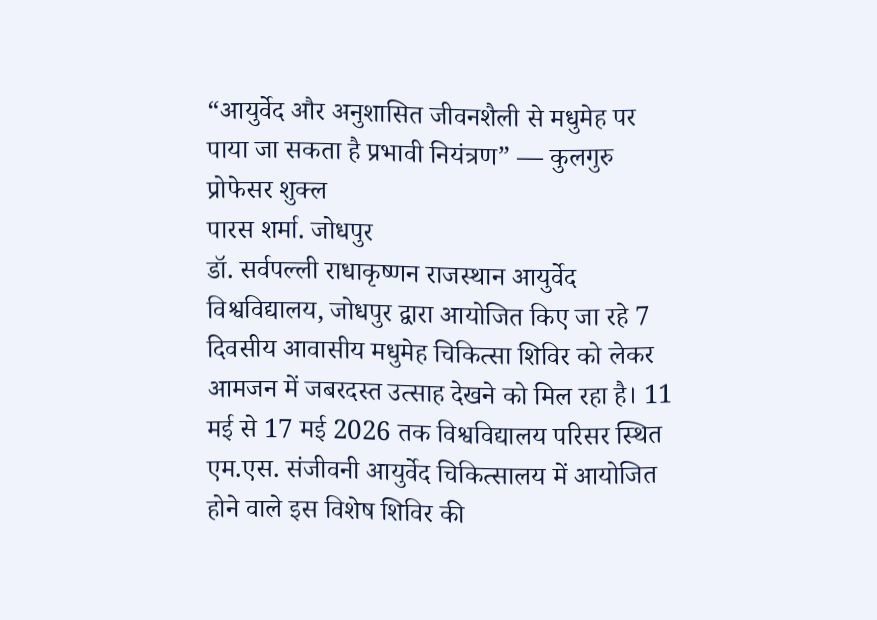“आयुर्वेद और अनुशासित जीवनशैली से मधुमेह पर पाया जा सकता है प्रभावी नियंत्रण” — कुलगुरु प्रोफेसर शुक्ल
पारस शर्मा. जोधपुर
डॉ. सर्वपल्ली राधाकृष्णन राजस्थान आयुर्वेद विश्वविद्यालय, जोधपुर द्वारा आयोजित किए जा रहे 7 दिवसीय आवासीय मधुमेह चिकित्सा शिविर को लेकर आमजन में जबरदस्त उत्साह देखने को मिल रहा है। 11 मई से 17 मई 2026 तक विश्वविद्यालय परिसर स्थित एम.एस. संजीवनी आयुर्वेद चिकित्सालय में आयोजित होने वाले इस विशेष शिविर की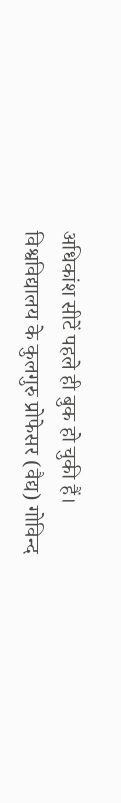अधिकांश सीटें पहले ही बुक हो चुकी हैं।
विश्वविद्यालय के कुलगुरु प्रोफेसर (वैद्य) गोविन्द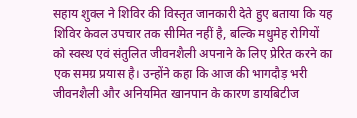सहाय शुक्ल ने शिविर की विस्तृत जानकारी देते हुए बताया कि यह शिविर केवल उपचार तक सीमित नहीं है, बल्कि मधुमेह रोगियों को स्वस्थ एवं संतुलित जीवनशैली अपनाने के लिए प्रेरित करने का एक समग्र प्रयास है। उन्होंने कहा कि आज की भागदौड़ भरी जीवनशैली और अनियमित खानपान के कारण डायबिटीज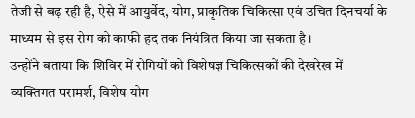तेजी से बढ़ रही है, ऐसे में आयुर्वेद, योग, प्राकृतिक चिकित्सा एवं उचित दिनचर्या के माध्यम से इस रोग को काफी हद तक नियंत्रित किया जा सकता है।
उन्होंने बताया कि शिविर में रोगियों को विशेषज्ञ चिकित्सकों की देखरेख में व्यक्तिगत परामर्श, विशेष योग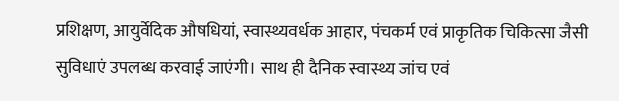प्रशिक्षण, आयुर्वेदिक औषधियां, स्वास्थ्यवर्धक आहार, पंचकर्म एवं प्राकृतिक चिकित्सा जैसी सुविधाएं उपलब्ध करवाई जाएंगी। साथ ही दैनिक स्वास्थ्य जांच एवं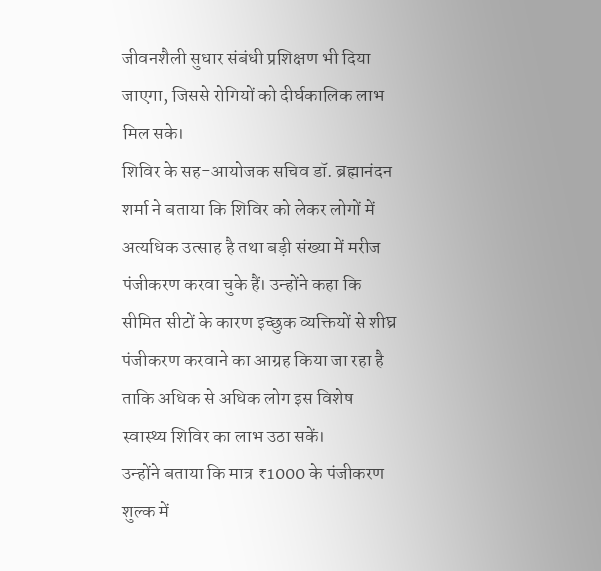जीवनशैली सुधार संबंधी प्रशिक्षण भी दिया जाएगा, जिससे रोगियों को दीर्घकालिक लाभ मिल सके।
शिविर के सह-आयोजक सचिव डॉ. ब्रह्मानंदन शर्मा ने बताया कि शिविर को लेकर लोगों में अत्यधिक उत्साह है तथा बड़ी संख्या में मरीज पंजीकरण करवा चुके हैं। उन्होंने कहा कि सीमित सीटों के कारण इच्छुक व्यक्तियों से शीघ्र पंजीकरण करवाने का आग्रह किया जा रहा है ताकि अधिक से अधिक लोग इस विशेष स्वास्थ्य शिविर का लाभ उठा सकें।
उन्होंने बताया कि मात्र ₹1000 के पंजीकरण शुल्क में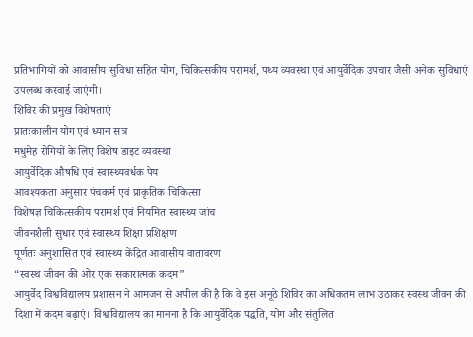प्रतिभागियों को आवासीय सुविधा सहित योग, चिकित्सकीय परामर्श, पथ्य व्यवस्था एवं आयुर्वेदिक उपचार जैसी अनेक सुविधाएं उपलब्ध करवाई जाएंगी।
शिविर की प्रमुख विशेषताएं
प्रातःकालीन योग एवं ध्यान सत्र
मधुमेह रोगियों के लिए विशेष डाइट व्यवस्था
आयुर्वेदिक औषधि एवं स्वास्थ्यवर्धक पेय
आवश्यकता अनुसार पंचकर्म एवं प्राकृतिक चिकित्सा
विशेषज्ञ चिकित्सकीय परामर्श एवं नियमित स्वास्थ्य जांच
जीवनशैली सुधार एवं स्वास्थ्य शिक्षा प्रशिक्षण
पूर्णतः अनुशासित एवं स्वास्थ्य केंद्रित आवासीय वातावरण
“स्वस्थ जीवन की ओर एक सकारात्मक कदम”
आयुर्वेद विश्वविद्यालय प्रशासन ने आमजन से अपील की है कि वे इस अनूठे शिविर का अधिकतम लाभ उठाकर स्वस्थ जीवन की दिशा में कदम बढ़ाएं। विश्वविद्यालय का मानना है कि आयुर्वेदिक पद्धति, योग और संतुलित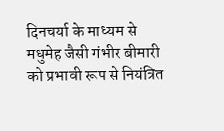दिनचर्या के माध्यम से मधुमेह जैसी गंभीर बीमारी को प्रभावी रूप से नियंत्रित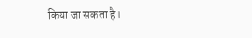किया जा सकता है।